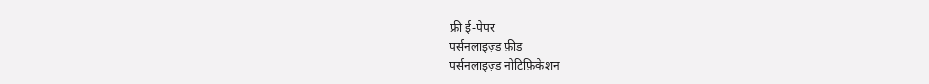फ्री ई-पेपर
पर्सनलाइज़्ड फ़ीड
पर्सनलाइज़्ड नोटिफ़िकेशन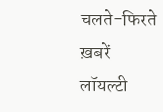चलते-फिरते ख़बरें
लॉयल्टी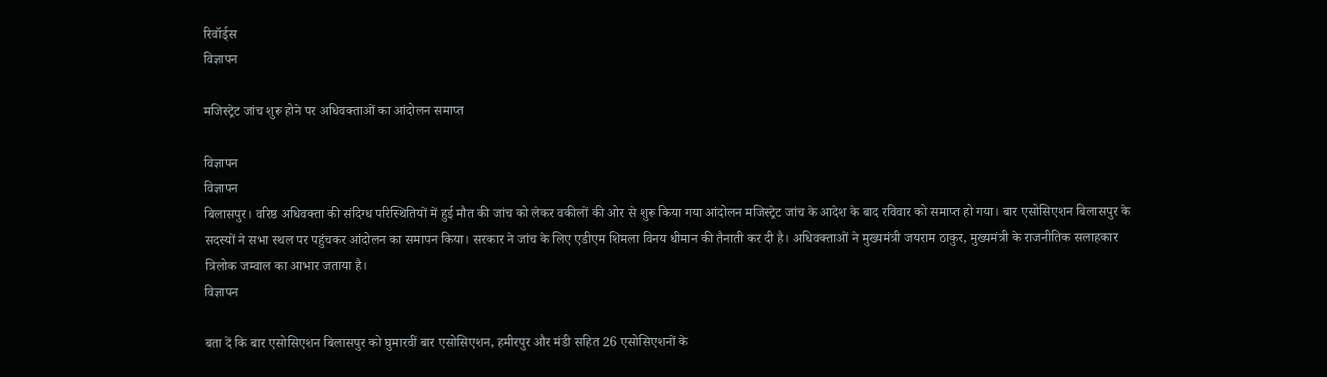रिवॉर्ड्स
विज्ञापन

मजिस्ट्रेट जांच शुरू होने पर अधिवक्ताओं का आंदोलन समाप्त

विज्ञापन
विज्ञापन
बिलासपुर। वरिष्ठ अधिवक्ता की संदिग्ध परिस्थितियों में हुई मौत की जांच को लेकर वकीलों की ओर से शुरू किया गया आंदोलन मजिस्ट्रेट जांच के आदेश के बाद रविवार को समाप्त हो गया। बार एसोसिएशन बिलासपुर के सदस्यों ने सभा स्थल पर पहुंचकर आंदोलन का समापन किया। सरकार ने जांच के लिए एडीएम शिमला विनय धीमान की तैनाती कर दी है। अधिवक्ताओं ने मुख्यमंत्री जयराम ठाकुर, मुख्यमंत्री के राजनीतिक सलाहकार त्रिलोक जम्वाल का आभार जताया है।
विज्ञापन

बता दें कि बार एसोसिएशन बिलासपुर को घुमारवीं बार एसोसिएशन, हमीरपुर और मंडी सहित 26 एसोसिएशनों के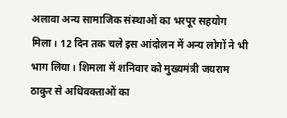अलावा अन्य सामाजिक संस्थाओं का भरपूर सहयोग मिला। 12 दिन तक चले इस आंदोलन में अन्य लोगों ने भी भाग लिया। शिमला में शनिवार को मुख्यमंत्री जयराम ठाकुर से अधिवक्ताओं का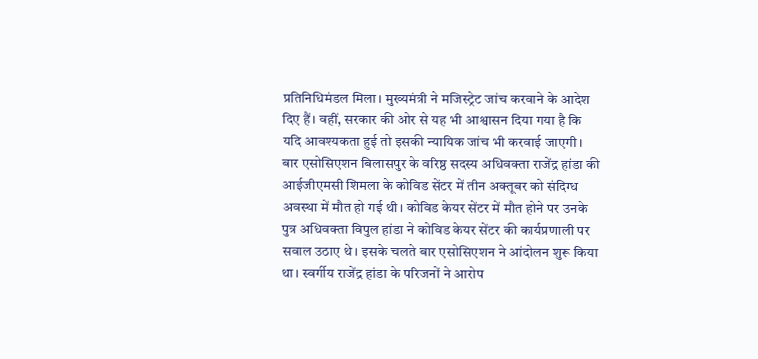प्रतिनिधिमंडल मिला। मुख्यमंत्री ने मजिस्ट्रेट जांच करवाने के आदेश दिए हैं। वहीं, सरकार की ओर से यह भी आश्वासन दिया गया है कि यदि आवश्यकता हुई तो इसकी न्यायिक जांच भी करवाई जाएगी।
बार एसोसिएशन बिलासपुर के वरिष्ठ सदस्य अधिवक्ता राजेंद्र हांडा की आईजीएमसी शिमला के कोविड सेंटर में तीन अक्तूबर को संदिग्ध अवस्था में मौत हो गई थी। कोविड केयर सेंटर में मौत होने पर उनके पुत्र अधिवक्ता विपुल हांडा ने कोविड केयर सेंटर की कार्यप्रणाली पर सवाल उठाए थे। इसके चलते बार एसोसिएशन ने आंदोलन शुरू किया था। स्वर्गीय राजेंद्र हांडा के परिजनों ने आरोप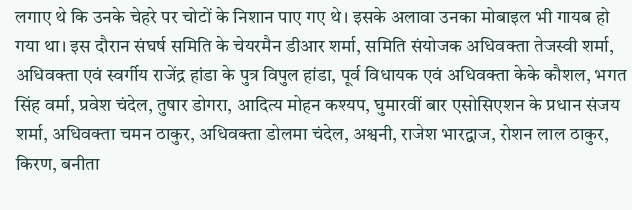लगाए थे कि उनके चेहरे पर चोटों के निशान पाए गए थे। इसके अलावा उनका मोबाइल भी गायब हो गया था। इस दौरान संघर्ष समिति के चेयरमैन डीआर शर्मा, समिति संयोजक अधिवक्ता तेजस्वी शर्मा, अधिवक्ता एवं स्वर्गीय राजेंद्र हांडा के पुत्र विपुल हांडा, पूर्व विधायक एवं अधिवक्ता केके कौशल, भगत सिंह वर्मा, प्रवेश चंदेल, तुषार डोगरा, आदित्य मोहन कश्यप, घुमारवीं बार एसोसिएशन के प्रधान संजय शर्मा, अधिवक्ता चमन ठाकुर, अधिवक्ता डोलमा चंदेल, अश्वनी, राजेश भारद्वाज, रोशन लाल ठाकुर, किरण, बनीता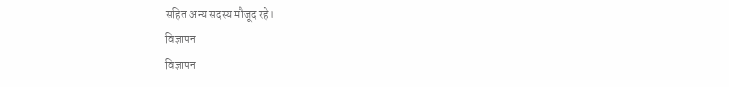सहित अन्य सदस्य मौजूद रहे।
विज्ञापन
विज्ञापन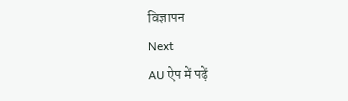विज्ञापन
Next
AU ऐप में पढ़ें